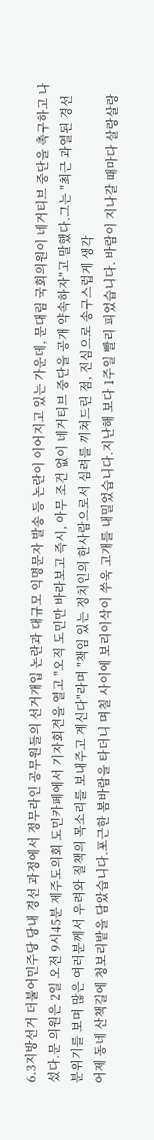6.3지방선거 더불어민주당 당내 경선 과정에서 정무라인 공무원들의 선거개입 논란과 대규모 익명문자 발송 등 논란이 이어지고 있는 가운데, 문대림 국회의원이 네거티브 중단을 촉구하고 나섰다.문 의원은 2일 오전 9시45분 제주도의회 도민카페에서 기자회견을 열고 "오직 도민만 바라보고 즉시, 아무 조건 없이 네거티브 중단을 공개 약속하자"고 말했다.그는 "최근 과열된 경선 분위기를 보며 많은 여러분께서 우려와 질책의 목소리를 보내주고 계신다"라며 "책임 있는 정치인의 한사람으로서 심려를 끼쳐드린 점, 진심으로 송구스럽게 생각
어제 동네 산책길에 청보리밭을 담았습니다.포근한 봄바람을 타더니 며칠 사이에 보리이삭이 쑤욱 고개를 내밀었습니다.지난해 보다 1주일 빨리 피었습니다. 바람이 지나갈 때마다 살랑살랑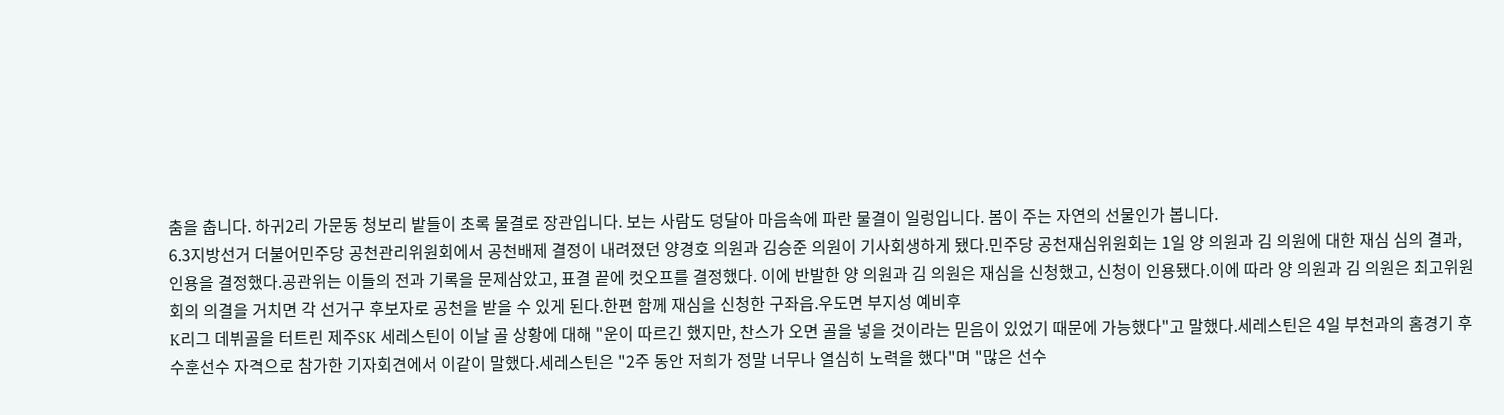춤을 춥니다. 하귀2리 가문동 청보리 밭들이 초록 물결로 장관입니다. 보는 사람도 덩달아 마음속에 파란 물결이 일렁입니다. 봄이 주는 자연의 선물인가 봅니다.
6.3지방선거 더불어민주당 공천관리위원회에서 공천배제 결정이 내려졌던 양경호 의원과 김승준 의원이 기사회생하게 됐다.민주당 공천재심위원회는 1일 양 의원과 김 의원에 대한 재심 심의 결과, 인용을 결정했다.공관위는 이들의 전과 기록을 문제삼았고, 표결 끝에 컷오프를 결정했다. 이에 반발한 양 의원과 김 의원은 재심을 신청했고, 신청이 인용됐다.이에 따라 양 의원과 김 의원은 최고위원회의 의결을 거치면 각 선거구 후보자로 공천을 받을 수 있게 된다.한편 함께 재심을 신청한 구좌읍.우도면 부지성 예비후
K리그 데뷔골을 터트린 제주SK 세레스틴이 이날 골 상황에 대해 "운이 따르긴 했지만, 찬스가 오면 골을 넣을 것이라는 믿음이 있었기 때문에 가능했다"고 말했다.세레스틴은 4일 부천과의 홈경기 후 수훈선수 자격으로 참가한 기자회견에서 이같이 말했다.세레스틴은 "2주 동안 저희가 정말 너무나 열심히 노력을 했다"며 "많은 선수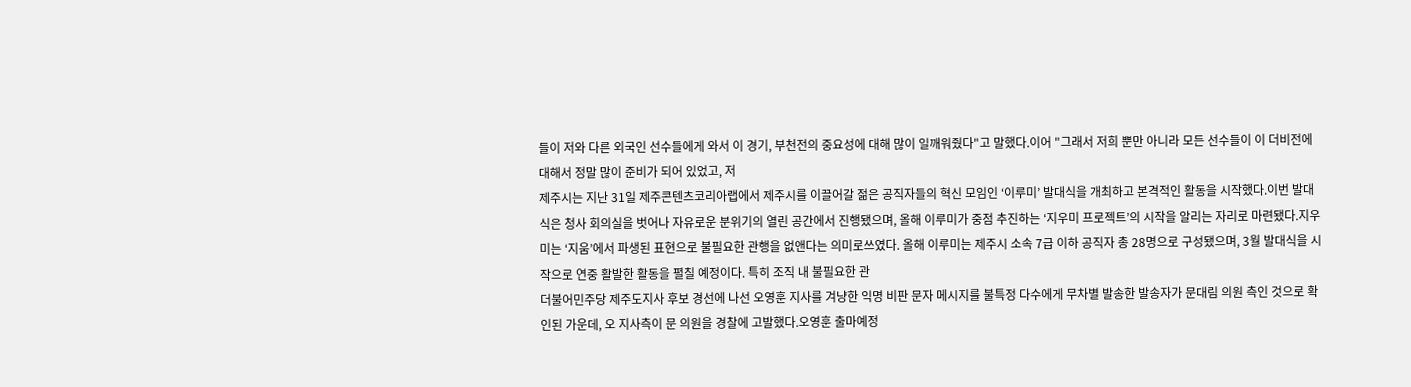들이 저와 다른 외국인 선수들에게 와서 이 경기, 부천전의 중요성에 대해 많이 일깨워줬다"고 말했다.이어 "그래서 저희 뿐만 아니라 모든 선수들이 이 더비전에 대해서 정말 많이 준비가 되어 있었고, 저
제주시는 지난 31일 제주콘텐츠코리아랩에서 제주시를 이끌어갈 젊은 공직자들의 혁신 모임인 ‘이루미’ 발대식을 개최하고 본격적인 활동을 시작했다.이번 발대식은 청사 회의실을 벗어나 자유로운 분위기의 열린 공간에서 진행됐으며, 올해 이루미가 중점 추진하는 ‘지우미 프로젝트’의 시작을 알리는 자리로 마련됐다.지우미는 ‘지움’에서 파생된 표현으로 불필요한 관행을 없앤다는 의미로쓰였다. 올해 이루미는 제주시 소속 7급 이하 공직자 총 28명으로 구성됐으며, 3월 발대식을 시작으로 연중 활발한 활동을 펼칠 예정이다. 특히 조직 내 불필요한 관
더불어민주당 제주도지사 후보 경선에 나선 오영훈 지사를 겨냥한 익명 비판 문자 메시지를 불특정 다수에게 무차별 발송한 발송자가 문대림 의원 측인 것으로 확인된 가운데, 오 지사측이 문 의원을 경찰에 고발했다.오영훈 출마예정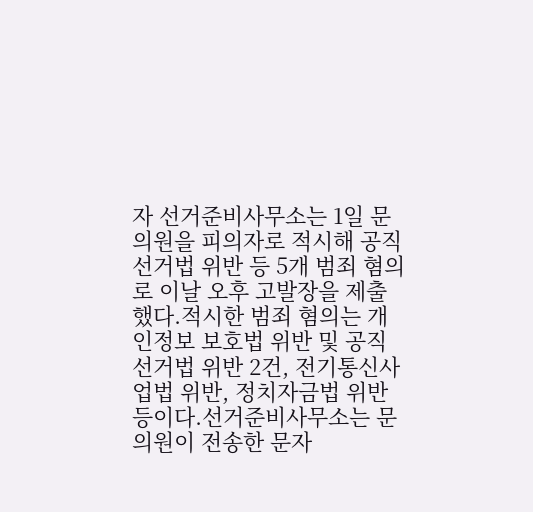자 선거준비사무소는 1일 문 의원을 피의자로 적시해 공직선거법 위반 등 5개 범죄 혐의로 이날 오후 고발장을 제출했다.적시한 범죄 혐의는 개인정보 보호법 위반 및 공직선거법 위반 2건, 전기통신사업법 위반, 정치자금법 위반 등이다.선거준비사무소는 문 의원이 전송한 문자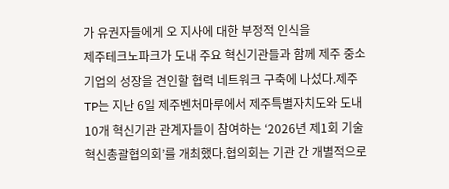가 유권자들에게 오 지사에 대한 부정적 인식을
제주테크노파크가 도내 주요 혁신기관들과 함께 제주 중소기업의 성장을 견인할 협력 네트워크 구축에 나섰다.제주TP는 지난 6일 제주벤처마루에서 제주특별자치도와 도내 10개 혁신기관 관계자들이 참여하는 ‘2026년 제1회 기술혁신총괄협의회’를 개최했다.협의회는 기관 간 개별적으로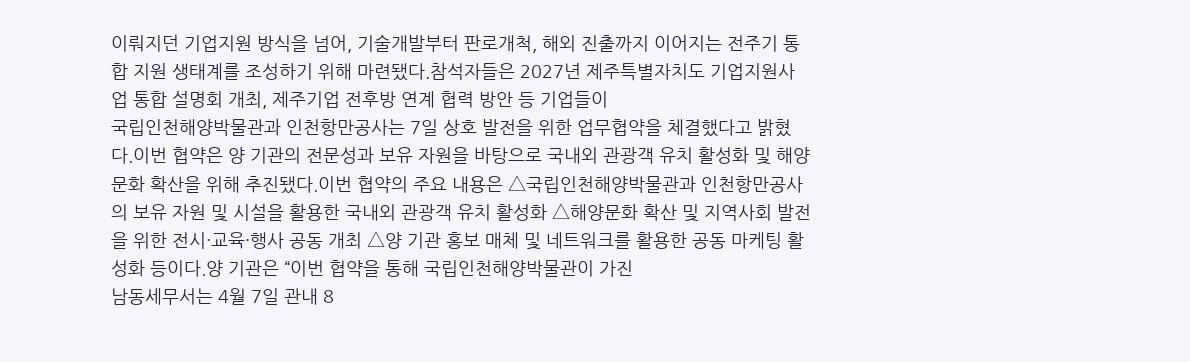이뤄지던 기업지원 방식을 넘어, 기술개발부터 판로개척, 해외 진출까지 이어지는 전주기 통합 지원 생태계를 조성하기 위해 마련됐다.참석자들은 2027년 제주특별자치도 기업지원사업 통합 설명회 개최, 제주기업 전후방 연계 협력 방안 등 기업들이
국립인천해양박물관과 인천항만공사는 7일 상호 발전을 위한 업무협약을 체결했다고 밝혔다.이번 협약은 양 기관의 전문성과 보유 자원을 바탕으로 국내외 관광객 유치 활성화 및 해양 문화 확산을 위해 추진됐다.이번 협약의 주요 내용은 △국립인천해양박물관과 인천항만공사의 보유 자원 및 시설을 활용한 국내외 관광객 유치 활성화 △해양문화 확산 및 지역사회 발전을 위한 전시·교육·행사 공동 개최 △양 기관 홍보 매체 및 네트워크를 활용한 공동 마케팅 활성화 등이다.양 기관은 “이번 협약을 통해 국립인천해양박물관이 가진
남동세무서는 4월 7일 관내 8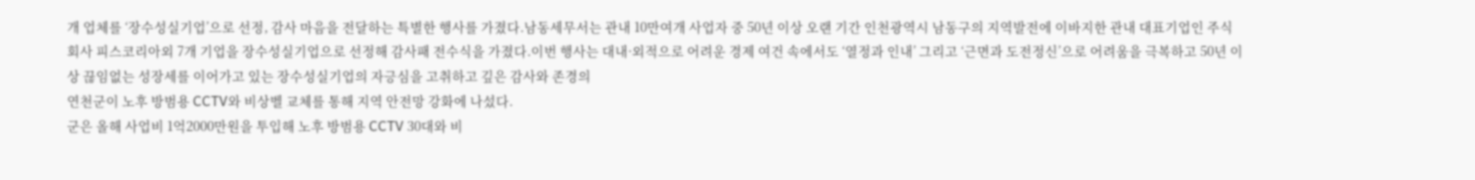개 업체를 ‘장수성실기업’으로 선정, 감사 마음을 전달하는 특별한 행사를 가졌다.남동세무서는 관내 10만여개 사업자 중 50년 이상 오랜 기간 인천광역시 남동구의 지역발전에 이바지한 관내 대표기업인 주식회사 피스코리아외 7개 기업을 장수성실기업으로 선정해 감사패 전수식을 가졌다.이번 행사는 대내·외적으로 어려운 경제 여건 속에서도 ‘열정과 인내’ 그리고 ‘근면과 도전정신’으로 어려움을 극복하고 50년 이상 끊임없는 성장세를 이어가고 있는 장수성실기업의 자긍심을 고취하고 깊은 감사와 존경의
연천군이 노후 방범용 CCTV와 비상벨 교체를 통해 지역 안전망 강화에 나섰다.
군은 올해 사업비 1억2000만원을 투입해 노후 방범용 CCTV 30대와 비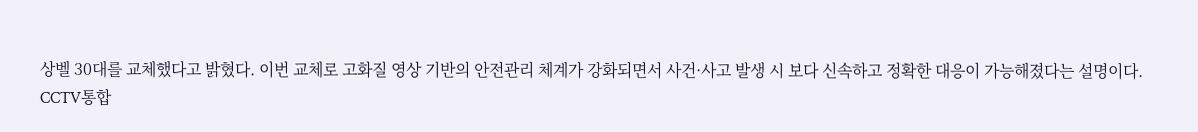상벨 30대를 교체했다고 밝혔다. 이번 교체로 고화질 영상 기반의 안전관리 체계가 강화되면서 사건·사고 발생 시 보다 신속하고 정확한 대응이 가능해졌다는 설명이다.
CCTV통합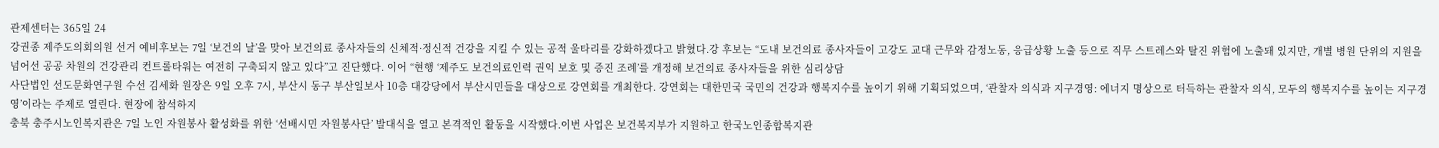관제센터는 365일 24
강권종 제주도의회의원 선거 예비후보는 7일 ‘보건의 날’을 맞아 보건의료 종사자들의 신체적·정신적 건강을 지킬 수 있는 공적 울타리를 강화하겠다고 밝혔다.강 후보는 “도내 보건의료 종사자들이 고강도 교대 근무와 감정노동, 응급상황 노출 등으로 직무 스트레스와 탈진 위험에 노출돼 있지만, 개별 병원 단위의 지원을 넘어선 공공 차원의 건강관리 컨트롤타워는 여전히 구축되지 않고 있다”고 진단했다. 이어 “현행 ‘제주도 보건의료인력 권익 보호 및 증진 조례’를 개정해 보건의료 종사자들을 위한 심리상담
사단법인 선도문화연구원 수선 김세화 원장은 9일 오후 7시, 부산시 동구 부산일보사 10층 대강당에서 부산시민들을 대상으로 강연회를 개최한다. 강연회는 대한민국 국민의 건강과 행복지수를 높이기 위해 기획되었으며, ‘관찰자 의식과 지구경영: 에너지 명상으로 터득하는 관찰자 의식, 모두의 행복지수를 높이는 지구경영’이라는 주제로 열린다. 현장에 참석하지
충북 충주시노인복지관은 7일 노인 자원봉사 활성화를 위한 ‘선배시민 자원봉사단’ 발대식을 열고 본격적인 활동을 시작했다.이번 사업은 보건복지부가 지원하고 한국노인종합복지관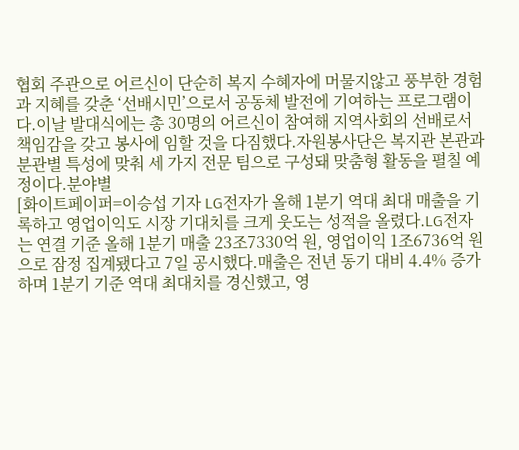협회 주관으로 어르신이 단순히 복지 수혜자에 머물지않고 풍부한 경험과 지혜를 갖춘 ‘선배시민’으로서 공동체 발전에 기여하는 프로그램이다.이날 발대식에는 총 30명의 어르신이 참여해 지역사회의 선배로서 책임감을 갖고 봉사에 임할 것을 다짐했다.자원봉사단은 복지관 본관과 분관별 특성에 맞춰 세 가지 전문 팀으로 구성돼 맞춤형 활동을 펼칠 예정이다.분야별
[화이트페이퍼=이승섭 기자 LG전자가 올해 1분기 역대 최대 매출을 기록하고 영업이익도 시장 기대치를 크게 웃도는 성적을 올렸다.LG전자는 연결 기준 올해 1분기 매출 23조7330억 원, 영업이익 1조6736억 원으로 잠정 집계됐다고 7일 공시했다.매출은 전년 동기 대비 4.4% 증가하며 1분기 기준 역대 최대치를 경신했고, 영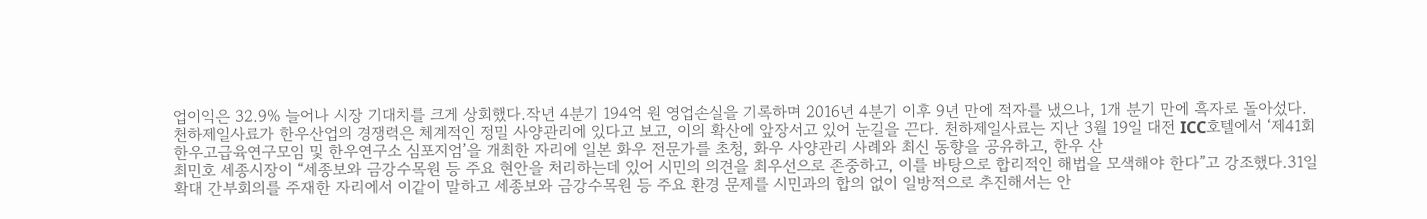업이익은 32.9% 늘어나 시장 기대치를 크게 상회했다.작년 4분기 194억 원 영업손실을 기록하며 2016년 4분기 이후 9년 만에 적자를 냈으나, 1개 분기 만에 흑자로 돌아섰다.
천하제일사료가 한우산업의 경쟁력은 체계적인 정밀 사양관리에 있다고 보고, 이의 확산에 앞장서고 있어 눈길을 끈다. 천하제일사료는 지난 3월 19일 대전 ICC호텔에서 ‘제41회 한우고급육연구모임 및 한우연구소 심포지엄’을 개최한 자리에 일본 화우 전문가를 초청, 화우 사양관리 사례와 최신 동향을 공유하고, 한우 산
최민호 세종시장이 “세종보와 금강수목원 등 주요 현안을 처리하는데 있어 시민의 의견을 최우선으로 존중하고, 이를 바탕으로 합리적인 해법을 모색해야 한다”고 강조했다.31일 확대 간부회의를 주재한 자리에서 이같이 말하고 세종보와 금강수목원 등 주요 환경 문제를 시민과의 합의 없이 일방적으로 추진해서는 안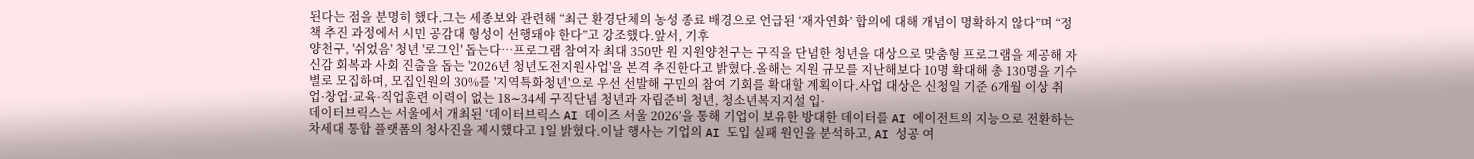된다는 점을 분명히 했다.그는 세종보와 관련해 “최근 환경단체의 농성 종료 배경으로 언급된 ‘재자연화’ 합의에 대해 개념이 명확하지 않다”며 “정책 추진 과정에서 시민 공감대 형성이 선행돼야 한다”고 강조했다.앞서, 기후
양천구, '쉬었음' 청년 '로그인' 돕는다…프로그램 참여자 최대 350만 원 지원양천구는 구직을 단념한 청년을 대상으로 맞춤형 프로그램을 제공해 자신감 회복과 사회 진출을 돕는 '2026년 청년도전지원사업'을 본격 추진한다고 밝혔다.올해는 지원 규모를 지난해보다 10명 확대해 총 130명을 기수별로 모집하며, 모집인원의 30%를 '지역특화청년'으로 우선 선발해 구민의 참여 기회를 확대할 계획이다.사업 대상은 신청일 기준 6개월 이상 취업·창업·교육·직업훈련 이력이 없는 18∼34세 구직단념 청년과 자립준비 청년, 청소년복지지설 입·
데이터브릭스는 서울에서 개최된 ‘데이터브릭스 AI 데이즈 서울 2026’을 통해 기업이 보유한 방대한 데이터를 AI 에이전트의 지능으로 전환하는 차세대 통합 플랫폼의 청사진을 제시했다고 1일 밝혔다.이날 행사는 기업의 AI 도입 실패 원인을 분석하고, AI 성공 여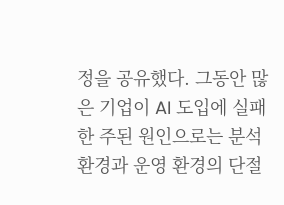정을 공유했다. 그동안 많은 기업이 AI 도입에 실패한 주된 원인으로는 분석 환경과 운영 환경의 단절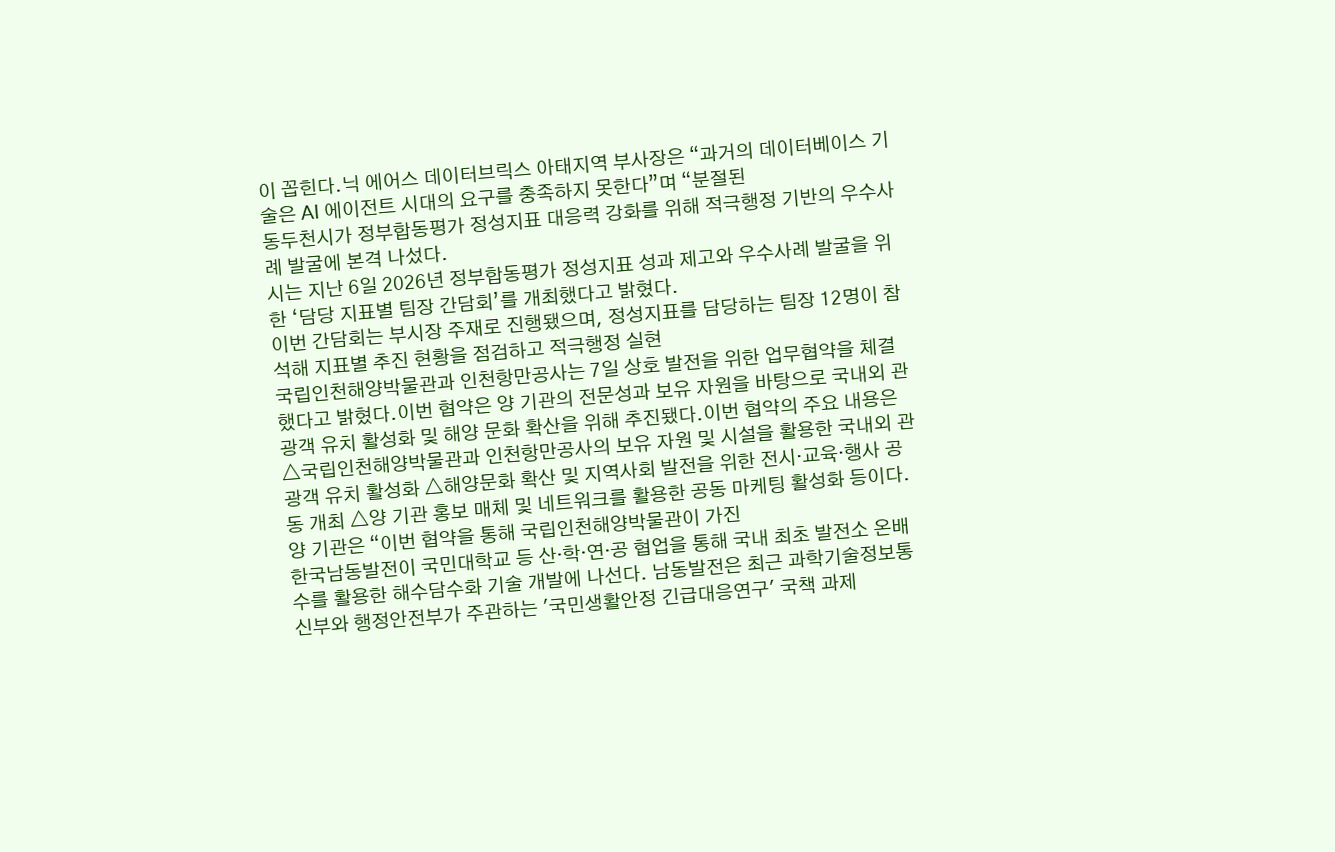이 꼽힌다.닉 에어스 데이터브릭스 아태지역 부사장은 “과거의 데이터베이스 기술은 AI 에이전트 시대의 요구를 충족하지 못한다”며 “분절된
동두천시가 정부합동평가 정성지표 대응력 강화를 위해 적극행정 기반의 우수사례 발굴에 본격 나섰다.
시는 지난 6일 2026년 정부합동평가 정성지표 성과 제고와 우수사례 발굴을 위한 ‘담당 지표별 팀장 간담회’를 개최했다고 밝혔다.
이번 간담회는 부시장 주재로 진행됐으며, 정성지표를 담당하는 팀장 12명이 참석해 지표별 추진 현황을 점검하고 적극행정 실현
국립인천해양박물관과 인천항만공사는 7일 상호 발전을 위한 업무협약을 체결했다고 밝혔다.이번 협약은 양 기관의 전문성과 보유 자원을 바탕으로 국내외 관광객 유치 활성화 및 해양 문화 확산을 위해 추진됐다.이번 협약의 주요 내용은 △국립인천해양박물관과 인천항만공사의 보유 자원 및 시설을 활용한 국내외 관광객 유치 활성화 △해양문화 확산 및 지역사회 발전을 위한 전시·교육·행사 공동 개최 △양 기관 홍보 매체 및 네트워크를 활용한 공동 마케팅 활성화 등이다.양 기관은 “이번 협약을 통해 국립인천해양박물관이 가진
한국남동발전이 국민대학교 등 산·학·연·공 협업을 통해 국내 최초 발전소 온배수를 활용한 해수담수화 기술 개발에 나선다. 남동발전은 최근 과학기술정보통신부와 행정안전부가 주관하는 '국민생활안정 긴급대응연구' 국책 과제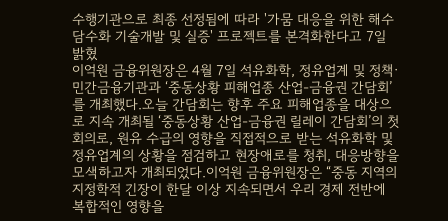수행기관으로 최종 선정됨에 따라 '가뭄 대응을 위한 해수담수화 기술개발 및 실증' 프로젝트를 본격화한다고 7일 밝혔
이억원 금융위원장은 4월 7일 석유화학, 정유업계 및 정책·민간금융기관과 ‘중동상황 피해업종 산업-금융권 간담회’를 개최했다.오늘 간담회는 향후 주요 피해업종을 대상으로 지속 개최될 ‘중동상황 산업-금융권 릴레이 간담회’의 첫 회의로, 원유 수급의 영향을 직접적으로 받는 석유화학 및 정유업계의 상황을 점검하고 현장애로를 청취, 대응방향을 모색하고자 개최되었다.이억원 금융위원장은 “중동 지역의 지정학적 긴장이 한달 이상 지속되면서 우리 경제 전반에 복합적인 영향을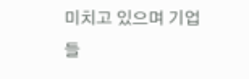미치고 있으며 기업들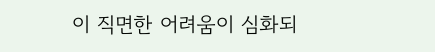이 직면한 어려움이 심화되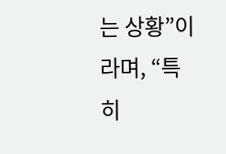는 상황”이라며, “특히